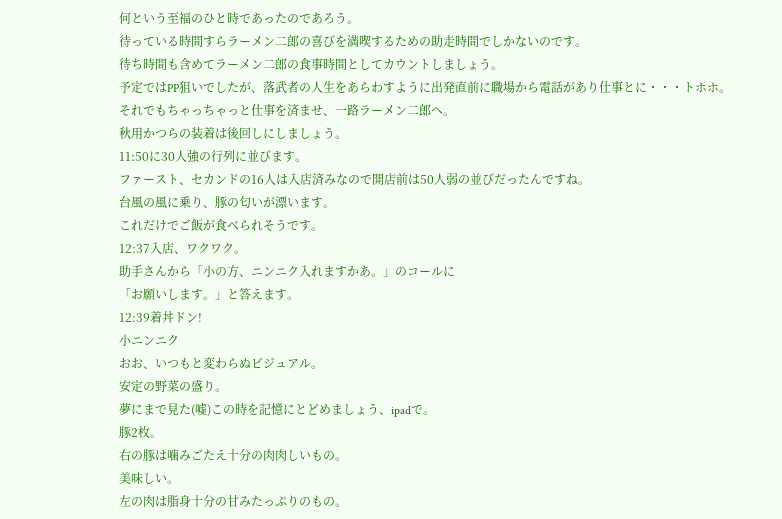何という至福のひと時であったのであろう。
待っている時間すらラーメン二郎の喜びを満喫するための助走時間でしかないのです。
待ち時間も含めてラーメン二郎の食事時間としてカウントしましょう。
予定ではPP狙いでしたが、落武者の人生をあらわすように出発直前に職場から電話があり仕事とに・・・トホホ。
それでもちゃっちゃっと仕事を済ませ、一路ラーメン二郎へ。
秋用かつらの装着は後回しにしましょう。
11:50に30人強の行列に並びます。
ファースト、セカンドの16人は入店済みなので開店前は50人弱の並びだったんですね。
台風の風に乗り、豚の匂いが漂います。
これだけでご飯が食べられそうです。
12:37入店、ワクワク。
助手さんから「小の方、ニンニク入れますかあ。」のコールに
「お願いします。」と答えます。
12:39着丼ドン!
小ニンニク
おお、いつもと変わらぬビジュアル。
安定の野菜の盛り。
夢にまで見た(嘘)この時を記憶にとどめましょう、ipadで。
豚2枚。
右の豚は噛みごたえ十分の肉肉しいもの。
美味しい。
左の肉は脂身十分の甘みたっぷりのもの。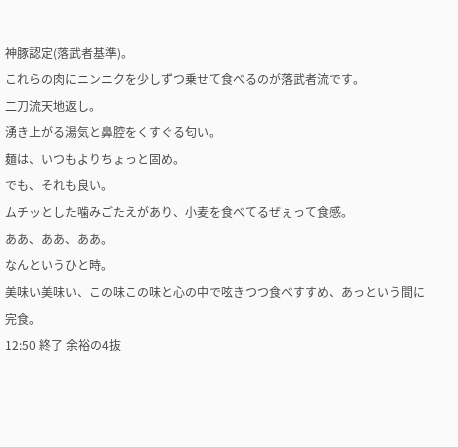神豚認定(落武者基準)。
これらの肉にニンニクを少しずつ乗せて食べるのが落武者流です。
二刀流天地返し。
湧き上がる湯気と鼻腔をくすぐる匂い。
麺は、いつもよりちょっと固め。
でも、それも良い。
ムチッとした噛みごたえがあり、小麦を食べてるぜぇって食感。
ああ、ああ、ああ。
なんというひと時。
美味い美味い、この味この味と心の中で呟きつつ食べすすめ、あっという間に完食。
12:50 終了 余裕の4抜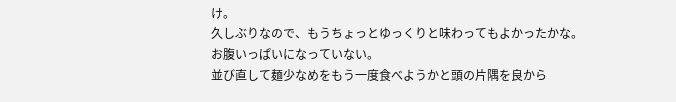け。
久しぶりなので、もうちょっとゆっくりと味わってもよかったかな。
お腹いっぱいになっていない。
並び直して麺少なめをもう一度食べようかと頭の片隅を良から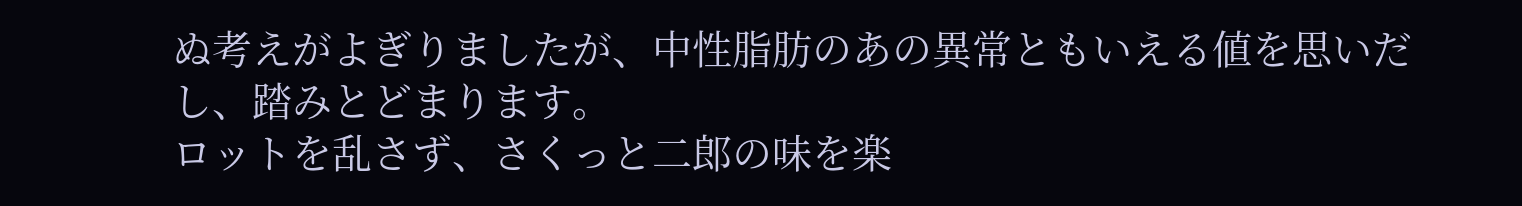ぬ考えがよぎりましたが、中性脂肪のあの異常ともいえる値を思いだし、踏みとどまります。
ロットを乱さず、さくっと二郎の味を楽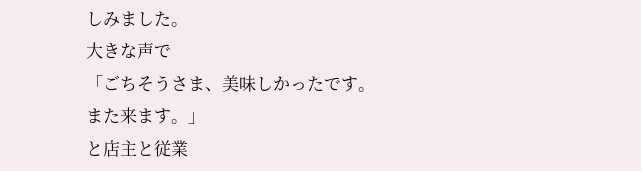しみました。
大きな声で
「ごちそうさま、美味しかったです。また来ます。」
と店主と従業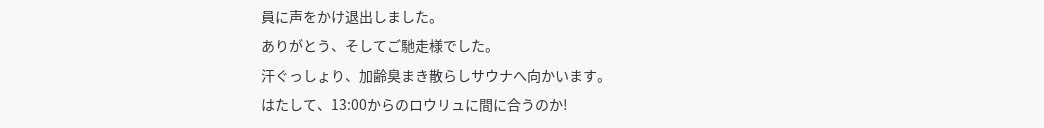員に声をかけ退出しました。
ありがとう、そしてご馳走様でした。
汗ぐっしょり、加齢臭まき散らしサウナへ向かいます。
はたして、13:00からのロウリュに間に合うのか!